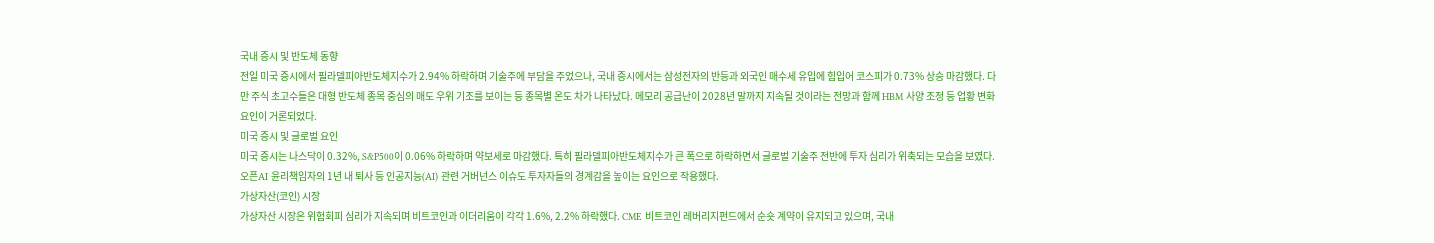국내 증시 및 반도체 동향
전일 미국 증시에서 필라델피아반도체지수가 2.94% 하락하며 기술주에 부담을 주었으나, 국내 증시에서는 삼성전자의 반등과 외국인 매수세 유입에 힘입어 코스피가 0.73% 상승 마감했다. 다만 주식 초고수들은 대형 반도체 종목 중심의 매도 우위 기조를 보이는 등 종목별 온도 차가 나타났다. 메모리 공급난이 2028년 말까지 지속될 것이라는 전망과 함께 HBM 사양 조정 등 업황 변화 요인이 거론되었다.
미국 증시 및 글로벌 요인
미국 증시는 나스닥이 0.32%, S&P500이 0.06% 하락하며 약보세로 마감했다. 특히 필라델피아반도체지수가 큰 폭으로 하락하면서 글로벌 기술주 전반에 투자 심리가 위축되는 모습을 보였다. 오픈AI 윤리책임자의 1년 내 퇴사 등 인공지능(AI) 관련 거버넌스 이슈도 투자자들의 경계감을 높이는 요인으로 작용했다.
가상자산(코인) 시장
가상자산 시장은 위험회피 심리가 지속되며 비트코인과 이더리움이 각각 1.6%, 2.2% 하락했다. CME 비트코인 레버리지펀드에서 순숏 계약이 유지되고 있으며, 국내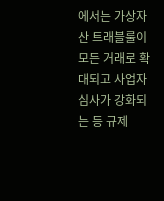에서는 가상자산 트래블룰이 모든 거래로 확대되고 사업자 심사가 강화되는 등 규제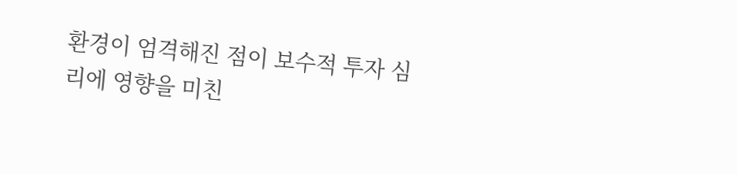환경이 엄격해진 점이 보수적 투자 심리에 영향을 미친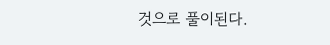것으로 풀이된다.